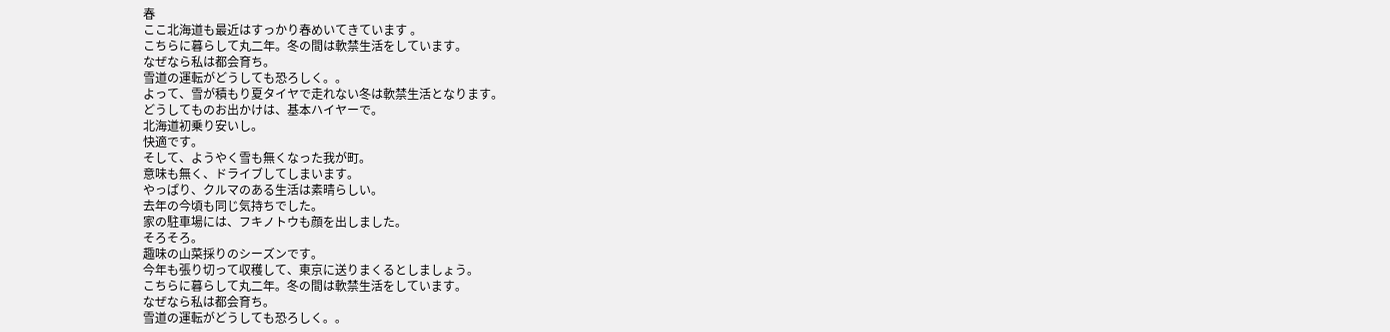春
ここ北海道も最近はすっかり春めいてきています 。
こちらに暮らして丸二年。冬の間は軟禁生活をしています。
なぜなら私は都会育ち。
雪道の運転がどうしても恐ろしく。。
よって、雪が積もり夏タイヤで走れない冬は軟禁生活となります。
どうしてものお出かけは、基本ハイヤーで。
北海道初乗り安いし。
快適です。
そして、ようやく雪も無くなった我が町。
意味も無く、ドライブしてしまいます。
やっぱり、クルマのある生活は素晴らしい。
去年の今頃も同じ気持ちでした。
家の駐車場には、フキノトウも顔を出しました。
そろそろ。
趣味の山菜採りのシーズンです。
今年も張り切って収穫して、東京に送りまくるとしましょう。
こちらに暮らして丸二年。冬の間は軟禁生活をしています。
なぜなら私は都会育ち。
雪道の運転がどうしても恐ろしく。。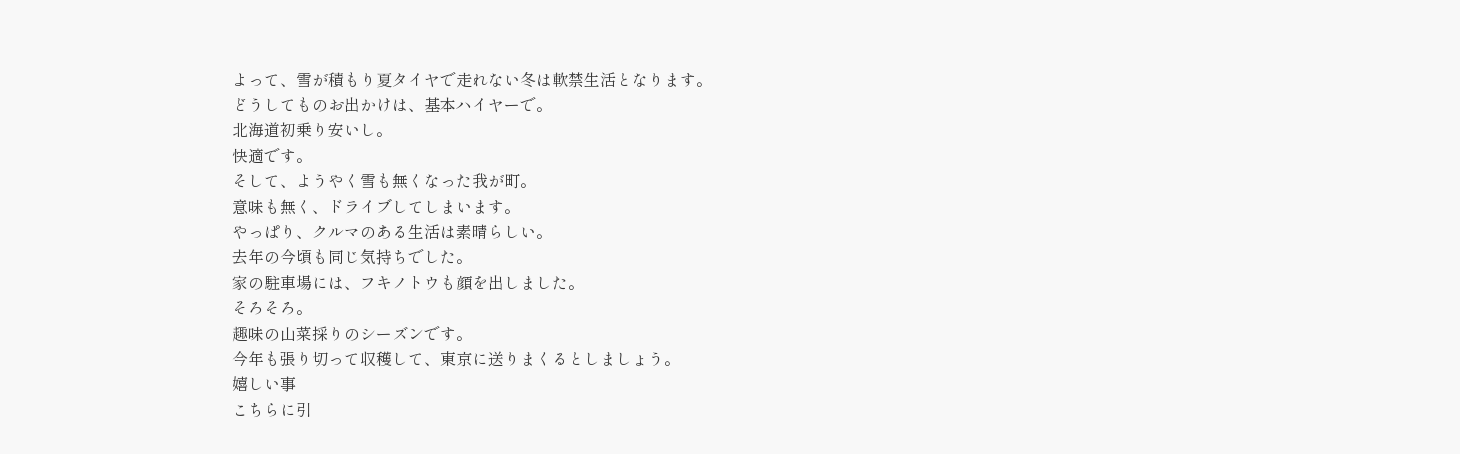よって、雪が積もり夏タイヤで走れない冬は軟禁生活となります。
どうしてものお出かけは、基本ハイヤーで。
北海道初乗り安いし。
快適です。
そして、ようやく雪も無くなった我が町。
意味も無く、ドライブしてしまいます。
やっぱり、クルマのある生活は素晴らしい。
去年の今頃も同じ気持ちでした。
家の駐車場には、フキノトウも顔を出しました。
そろそろ。
趣味の山菜採りのシーズンです。
今年も張り切って収穫して、東京に送りまくるとしましょう。
嬉しい事
こちらに引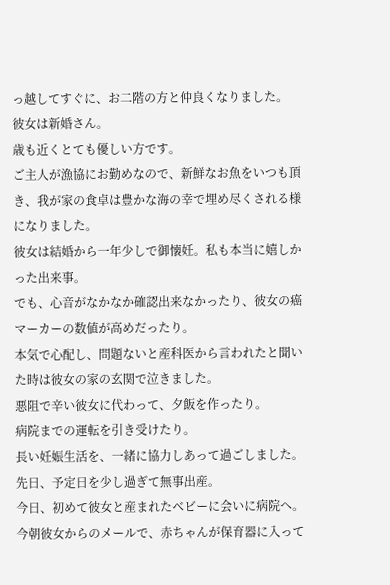っ越してすぐに、お二階の方と仲良くなりました。
彼女は新婚さん。
歳も近くとても優しい方です。
ご主人が漁協にお勤めなので、新鮮なお魚をいつも頂き、我が家の食卓は豊かな海の幸で埋め尽くされる様になりました。
彼女は結婚から一年少しで御懐妊。私も本当に嬉しかった出来事。
でも、心音がなかなか確認出来なかったり、彼女の癌マーカーの数値が高めだったり。
本気で心配し、問題ないと産科医から言われたと聞いた時は彼女の家の玄関で泣きました。
悪阻で辛い彼女に代わって、夕飯を作ったり。
病院までの運転を引き受けたり。
長い妊娠生活を、一緒に協力しあって過ごしました。
先日、予定日を少し過ぎて無事出産。
今日、初めて彼女と産まれたベビーに会いに病院へ。
今朝彼女からのメールで、赤ちゃんが保育器に入って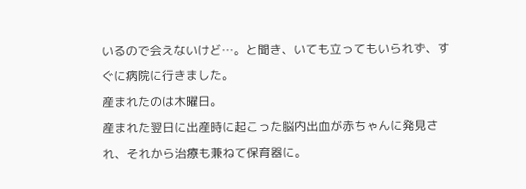いるので会えないけど…。と聞き、いても立ってもいられず、すぐに病院に行きました。
産まれたのは木曜日。
産まれた翌日に出産時に起こった脳内出血が赤ちゃんに発見され、それから治療も兼ねて保育器に。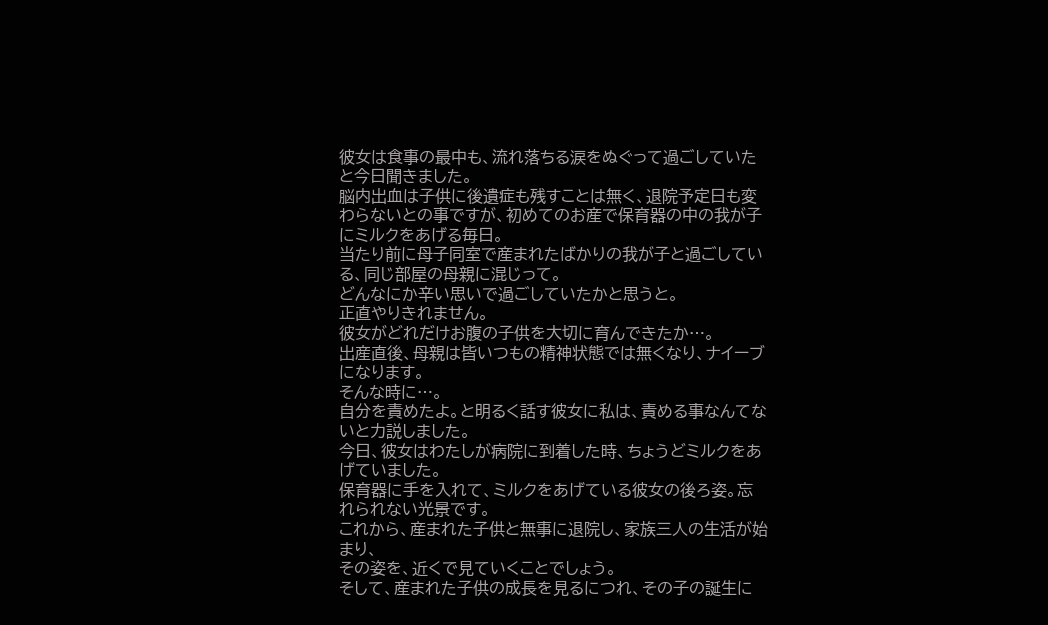彼女は食事の最中も、流れ落ちる涙をぬぐって過ごしていたと今日聞きました。
脳内出血は子供に後遺症も残すことは無く、退院予定日も変わらないとの事ですが、初めてのお産で保育器の中の我が子にミルクをあげる毎日。
当たり前に母子同室で産まれたばかりの我が子と過ごしている、同じ部屋の母親に混じって。
どんなにか辛い思いで過ごしていたかと思うと。
正直やりきれません。
彼女がどれだけお腹の子供を大切に育んできたか…。
出産直後、母親は皆いつもの精神状態では無くなり、ナイーブになります。
そんな時に…。
自分を責めたよ。と明るく話す彼女に私は、責める事なんてないと力説しました。
今日、彼女はわたしが病院に到着した時、ちょうどミルクをあげていました。
保育器に手を入れて、ミルクをあげている彼女の後ろ姿。忘れられない光景です。
これから、産まれた子供と無事に退院し、家族三人の生活が始まり、
その姿を、近くで見ていくことでしょう。
そして、産まれた子供の成長を見るにつれ、その子の誕生に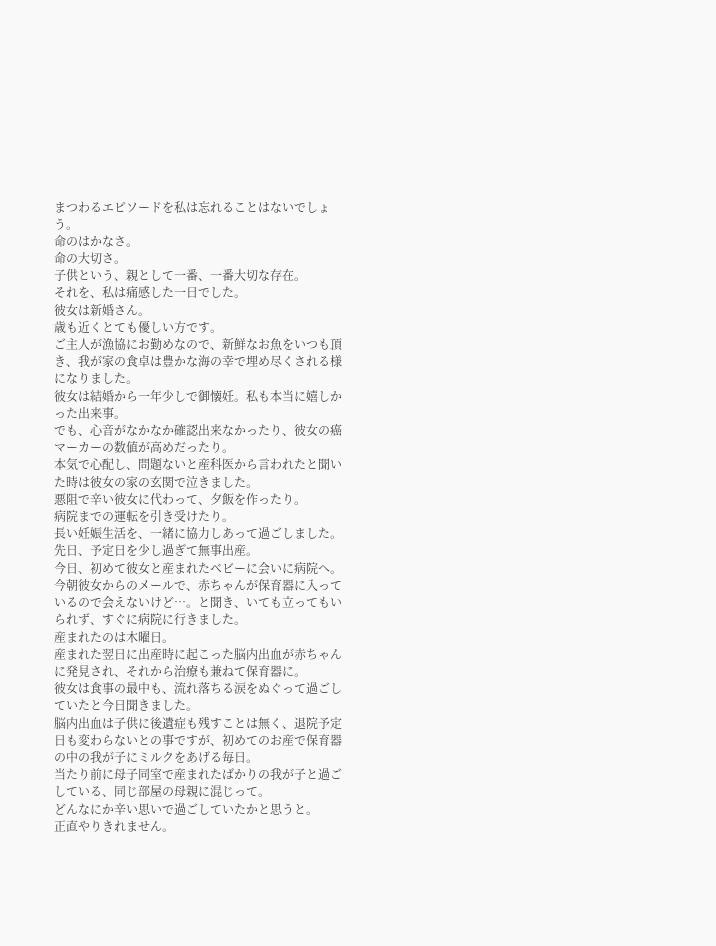まつわるエピソードを私は忘れることはないでしょう。
命のはかなさ。
命の大切さ。
子供という、親として一番、一番大切な存在。
それを、私は痛感した一日でした。
彼女は新婚さん。
歳も近くとても優しい方です。
ご主人が漁協にお勤めなので、新鮮なお魚をいつも頂き、我が家の食卓は豊かな海の幸で埋め尽くされる様になりました。
彼女は結婚から一年少しで御懐妊。私も本当に嬉しかった出来事。
でも、心音がなかなか確認出来なかったり、彼女の癌マーカーの数値が高めだったり。
本気で心配し、問題ないと産科医から言われたと聞いた時は彼女の家の玄関で泣きました。
悪阻で辛い彼女に代わって、夕飯を作ったり。
病院までの運転を引き受けたり。
長い妊娠生活を、一緒に協力しあって過ごしました。
先日、予定日を少し過ぎて無事出産。
今日、初めて彼女と産まれたベビーに会いに病院へ。
今朝彼女からのメールで、赤ちゃんが保育器に入っているので会えないけど…。と聞き、いても立ってもいられず、すぐに病院に行きました。
産まれたのは木曜日。
産まれた翌日に出産時に起こった脳内出血が赤ちゃんに発見され、それから治療も兼ねて保育器に。
彼女は食事の最中も、流れ落ちる涙をぬぐって過ごしていたと今日聞きました。
脳内出血は子供に後遺症も残すことは無く、退院予定日も変わらないとの事ですが、初めてのお産で保育器の中の我が子にミルクをあげる毎日。
当たり前に母子同室で産まれたばかりの我が子と過ごしている、同じ部屋の母親に混じって。
どんなにか辛い思いで過ごしていたかと思うと。
正直やりきれません。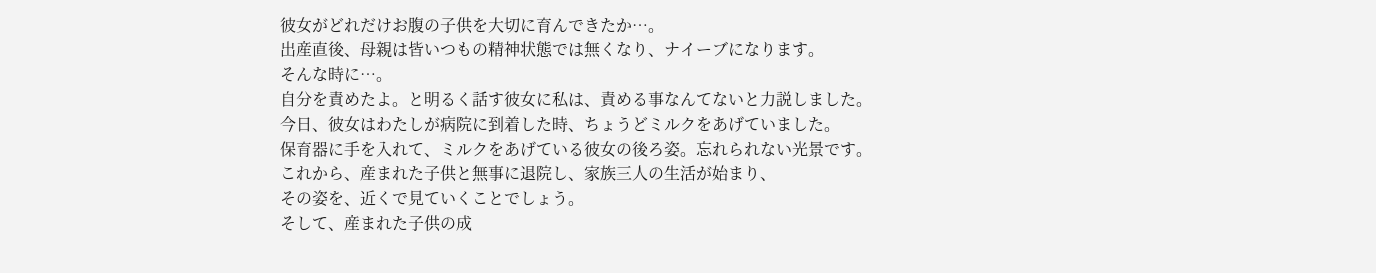彼女がどれだけお腹の子供を大切に育んできたか…。
出産直後、母親は皆いつもの精神状態では無くなり、ナイーブになります。
そんな時に…。
自分を責めたよ。と明るく話す彼女に私は、責める事なんてないと力説しました。
今日、彼女はわたしが病院に到着した時、ちょうどミルクをあげていました。
保育器に手を入れて、ミルクをあげている彼女の後ろ姿。忘れられない光景です。
これから、産まれた子供と無事に退院し、家族三人の生活が始まり、
その姿を、近くで見ていくことでしょう。
そして、産まれた子供の成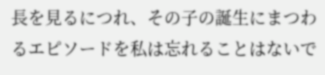長を見るにつれ、その子の誕生にまつわるエピソードを私は忘れることはないで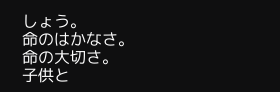しょう。
命のはかなさ。
命の大切さ。
子供と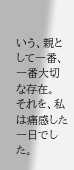いう、親として一番、一番大切な存在。
それを、私は痛感した一日でした。